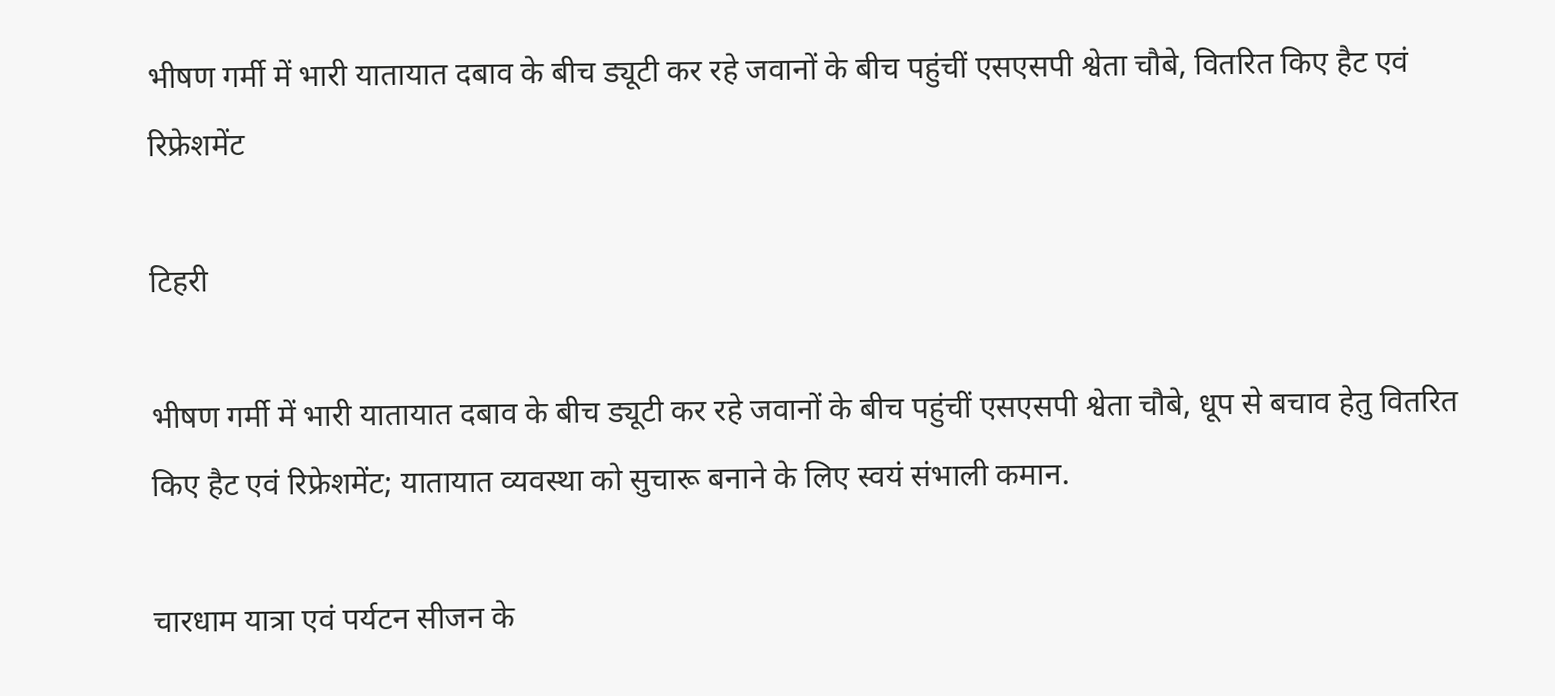भीषण गर्मी में भारी यातायात दबाव के बीच ड्यूटी कर रहे जवानों के बीच पहुंचीं एसएसपी श्वेता चौबे, वितरित किए हैट एवं रिफ्रेशमेंट

टिहरी

भीषण गर्मी में भारी यातायात दबाव के बीच ड्यूटी कर रहे जवानों के बीच पहुंचीं एसएसपी श्वेता चौबे, धूप से बचाव हेतु वितरित किए हैट एवं रिफ्रेशमेंट; यातायात व्यवस्था को सुचारू बनाने के लिए स्वयं संभाली कमान.

चारधाम यात्रा एवं पर्यटन सीजन के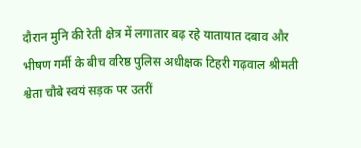दौरान मुनि की रेती क्षेत्र में लगातार बढ़ रहे यातायात दबाव और भीषण गर्मी के बीच वरिष्ठ पुलिस अधीक्षक टिहरी गढ़वाल श्रीमती श्वेता चौबे स्वयं सड़क पर उतरीं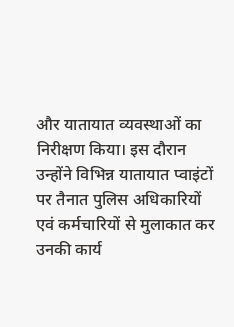और यातायात व्यवस्थाओं का निरीक्षण किया। इस दौरान उन्होंने विभिन्न यातायात प्वाइंटों पर तैनात पुलिस अधिकारियों एवं कर्मचारियों से मुलाकात कर उनकी कार्य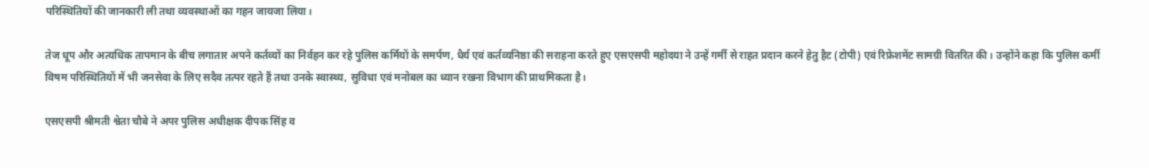परिस्थितियों की जानकारी ली तथा व्यवस्थाओं का गहन जायजा लिया।

तेज धूप और अत्यधिक तापमान के बीच लगातार अपने कर्तव्यों का निर्वहन कर रहे पुलिस कर्मियों के समर्पण, धैर्य एवं कर्तव्यनिष्ठा की सराहना करते हुए एसएसपी महोदया ने उन्हें गर्मी से राहत प्रदान करने हेतु हैट (टोपी) एवं रिफ्रेशमेंट सामग्री वितरित की। उन्होंने कहा कि पुलिस कर्मी विषम परिस्थितियों में भी जनसेवा के लिए सदैव तत्पर रहते हैं तथा उनके स्वास्थ्य, सुविधा एवं मनोबल का ध्यान रखना विभाग की प्राथमिकता है।

एसएसपी श्रीमती श्वेता चौबे ने अपर पुलिस अधीक्षक दीपक सिंह व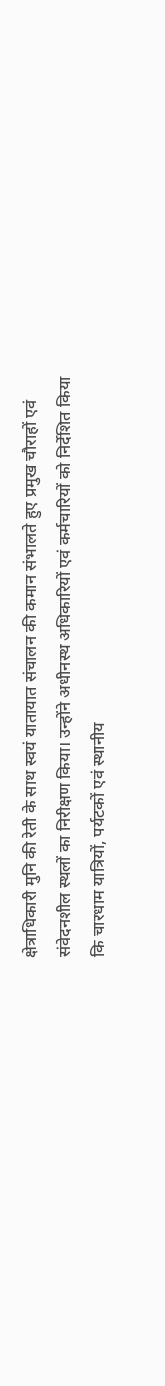क्षेत्राधिकारी मुनि की रेती के साथ स्वयं यातायात संचालन की कमान संभालते हुए प्रमुख चौराहों एवं संवेदनशील स्थलों का निरीक्षण किया। उन्होंने अधीनस्थ अधिकारियों एवं कर्मचारियों को निर्देशित किया कि चारधाम यात्रियों, पर्यटकों एवं स्थानीय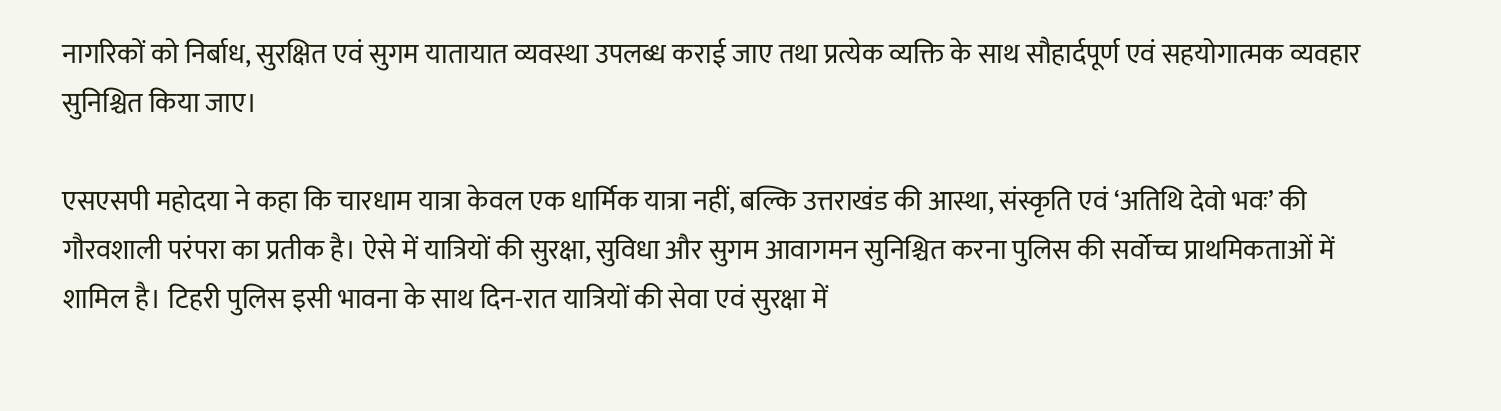नागरिकों को निर्बाध, सुरक्षित एवं सुगम यातायात व्यवस्था उपलब्ध कराई जाए तथा प्रत्येक व्यक्ति के साथ सौहार्दपूर्ण एवं सहयोगात्मक व्यवहार सुनिश्चित किया जाए।

एसएसपी महोदया ने कहा कि चारधाम यात्रा केवल एक धार्मिक यात्रा नहीं, बल्कि उत्तराखंड की आस्था, संस्कृति एवं ‘अतिथि देवो भवः’ की गौरवशाली परंपरा का प्रतीक है। ऐसे में यात्रियों की सुरक्षा, सुविधा और सुगम आवागमन सुनिश्चित करना पुलिस की सर्वोच्च प्राथमिकताओं में शामिल है। टिहरी पुलिस इसी भावना के साथ दिन-रात यात्रियों की सेवा एवं सुरक्षा में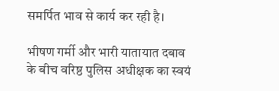समर्पित भाव से कार्य कर रही है।

भीषण गर्मी और भारी यातायात दबाव के बीच वरिष्ठ पुलिस अधीक्षक का स्वयं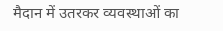मैदान में उतरकर व्यवस्थाओं का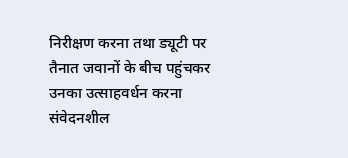निरीक्षण करना तथा ड्यूटी पर तैनात जवानों के बीच पहुंचकर उनका उत्साहवर्धन करना संवेदनशील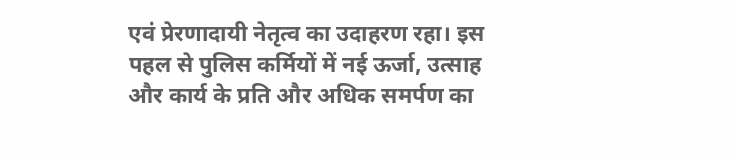एवं प्रेरणादायी नेतृत्व का उदाहरण रहा। इस पहल से पुलिस कर्मियों में नई ऊर्जा, उत्साह और कार्य के प्रति और अधिक समर्पण का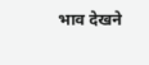भाव देखने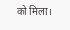को मिला।